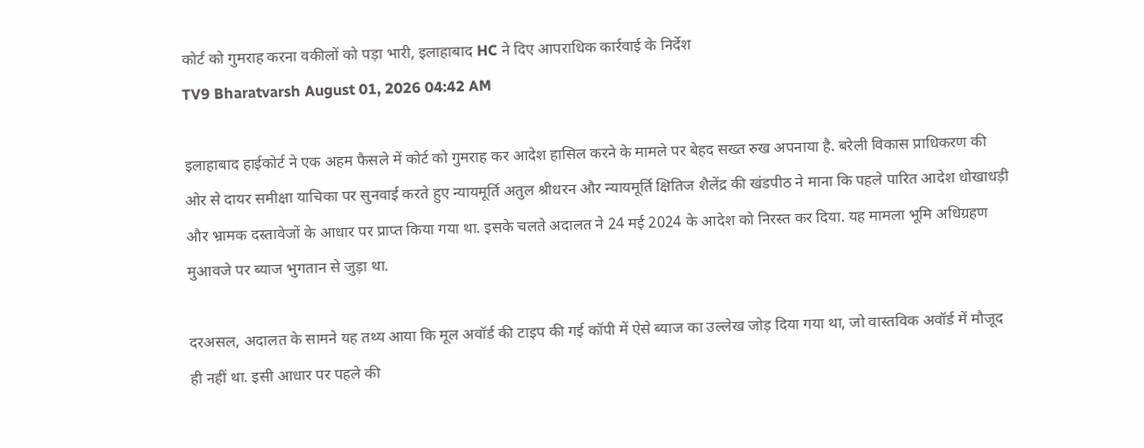कोर्ट को गुमराह करना वकीलों को पड़ा भारी, इलाहाबाद HC ने दिए आपराधिक कार्रवाई के निर्देश
TV9 Bharatvarsh August 01, 2026 04:42 AM

इलाहाबाद हाईकोर्ट ने एक अहम फैसले में कोर्ट को गुमराह कर आदेश हासिल करने के मामले पर बेहद सख्त रुख अपनाया है. बरेली विकास प्राधिकरण की ओर से दायर समीक्षा याचिका पर सुनवाई करते हुए न्यायमूर्ति अतुल श्रीधरन और न्यायमूर्ति क्षितिज शैलेंद्र की खंडपीठ ने माना कि पहले पारित आदेश धोखाधड़ी और भ्रामक दस्तावेजों के आधार पर प्राप्त किया गया था. इसके चलते अदालत ने 24 मई 2024 के आदेश को निरस्त कर दिया. यह मामला भूमि अधिग्रहण मुआवजे पर ब्याज भुगतान से जुड़ा था.

दरअसल, अदालत के सामने यह तथ्य आया कि मूल अवॉर्ड की टाइप की गई कॉपी में ऐसे ब्याज का उल्लेख जोड़ दिया गया था, जो वास्तविक अवॉर्ड में मौजूद ही नहीं था. इसी आधार पर पहले की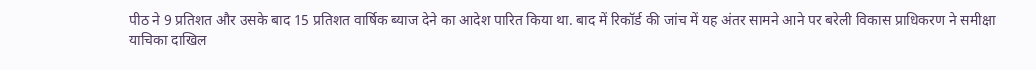पीठ ने 9 प्रतिशत और उसके बाद 15 प्रतिशत वार्षिक ब्याज देने का आदेश पारित किया था. बाद में रिकॉर्ड की जांच में यह अंतर सामने आने पर बरेली विकास प्राधिकरण ने समीक्षा याचिका दाखिल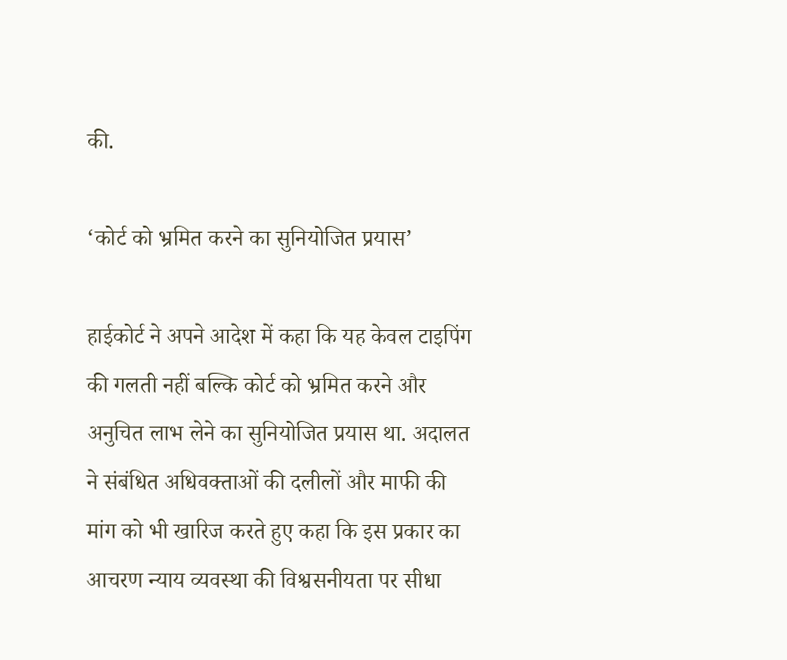की.

‘कोर्ट को भ्रमित करने का सुनियोजित प्रयास’

हाईकोर्ट ने अपने आदेश में कहा कि यह केवल टाइपिंग की गलती नहीं बल्कि कोर्ट को भ्रमित करने और अनुचित लाभ लेने का सुनियोजित प्रयास था. अदालत ने संबंधित अधिवक्ताओं की दलीलों और माफी की मांग को भी खारिज करते हुए कहा कि इस प्रकार का आचरण न्याय व्यवस्था की विश्वसनीयता पर सीधा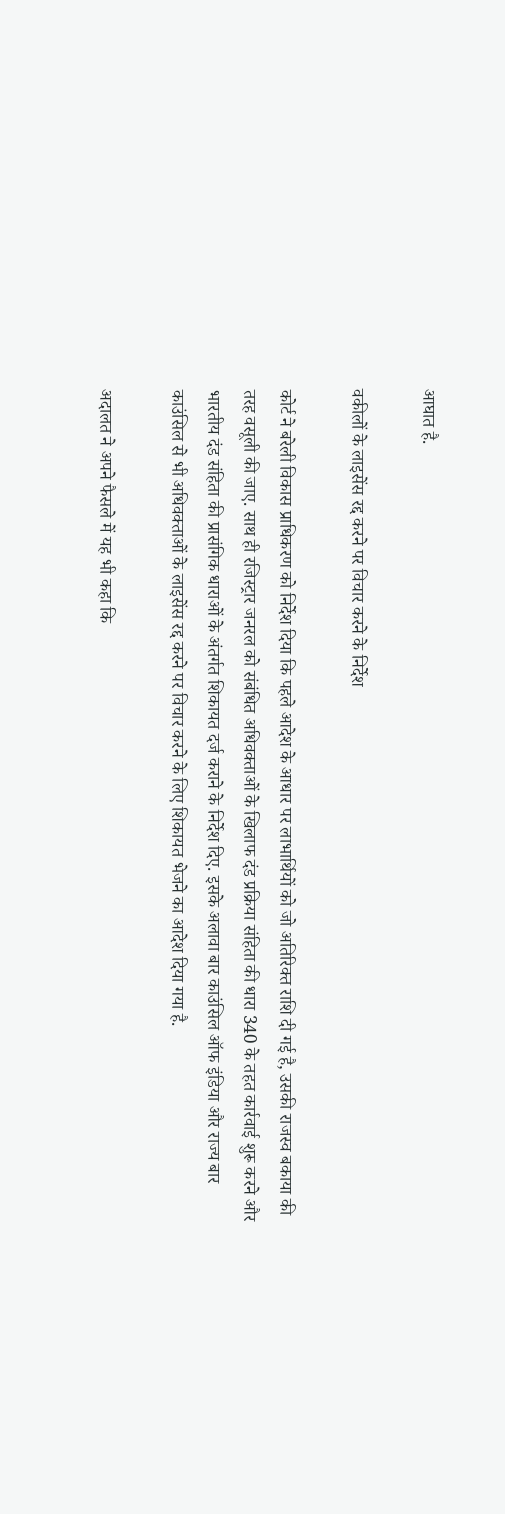आघात है.

वकीलों के लाइसेंस रद्द करने पर विचार करने के निर्देश

कोर्ट ने बरेली विकास प्राधिकरण को निर्देश दिया कि पहले आदेश के आधार पर लाभार्थियों को जो अतिरिक्त राशि दी गई है, उसकी राजस्व बकाया की तरह वसूली की जाए. साथ ही रजिस्ट्रार जनरल को संबंधित अधिवक्ताओं के खिलाफ दंड प्रक्रिया संहिता की धारा 340 के तहत कार्रवाई शुरू करने और भारतीय दंड संहिता की प्रासंगिक धाराओं के अंतर्गत शिकायत दर्ज कराने के निर्देश दिए. इसके अलावा बार काउंसिल ऑफ इंडिया और राज्य बार काउंसिल से भी अधिवक्ताओं के लाइसेंस रद्द करने पर विचार करने के लिए शिकायत भेजने का आदेश दिया गया है.

अदालत ने अपने फैसले में यह भी कहा कि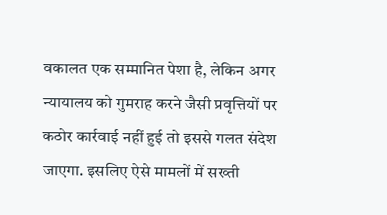वकालत एक सम्मानित पेशा है, लेकिन अगर न्यायालय को गुमराह करने जैसी प्रवृत्तियों पर कठोर कार्रवाई नहीं हुई तो इससे गलत संदेश जाएगा. इसलिए ऐसे मामलों में सख्ती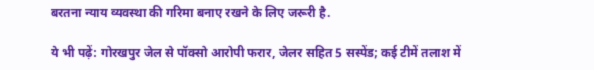बरतना न्याय व्यवस्था की गरिमा बनाए रखने के लिए जरूरी है.

ये भी पढ़ें: गोरखपुर जेल से पॉक्सो आरोपी फरार, जेलर सहित 5 सस्पेंड; कई टीमें तलाश में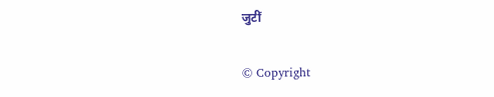जुटीं

© Copyright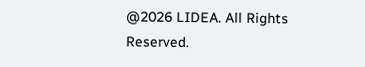@2026 LIDEA. All Rights Reserved.